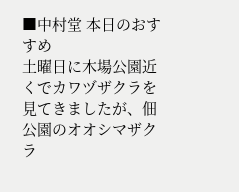■中村堂 本日のおすすめ
土曜日に木場公園近くでカワヅザクラを見てきましたが、佃公園のオオシマザクラ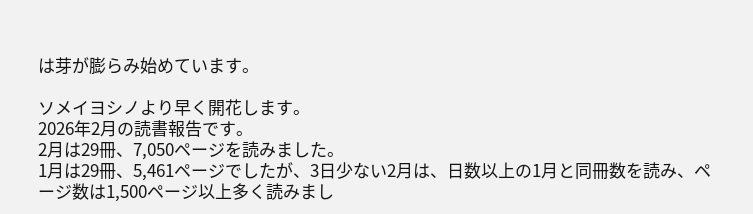は芽が膨らみ始めています。

ソメイヨシノより早く開花します。
2026年2月の読書報告です。
2月は29冊、7,050ページを読みました。
1月は29冊、5,461ページでしたが、3日少ない2月は、日数以上の1月と同冊数を読み、ページ数は1,500ページ以上多く読みまし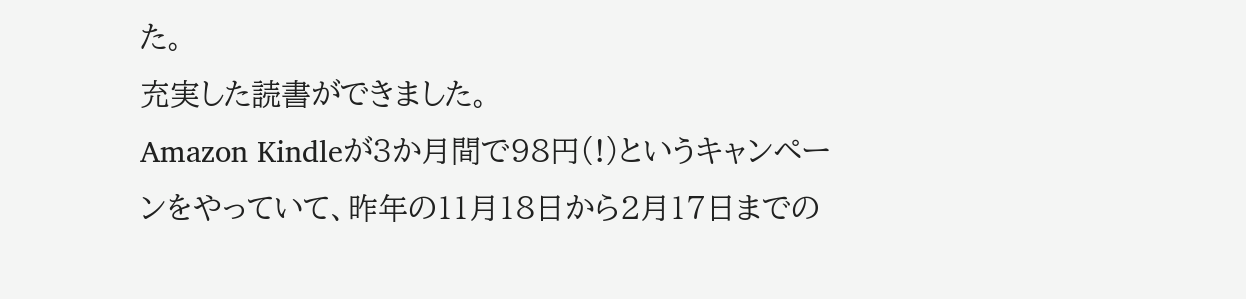た。
充実した読書ができました。
Amazon Kindleが3か月間で98円(!)というキャンペーンをやっていて、昨年の11月18日から2月17日までの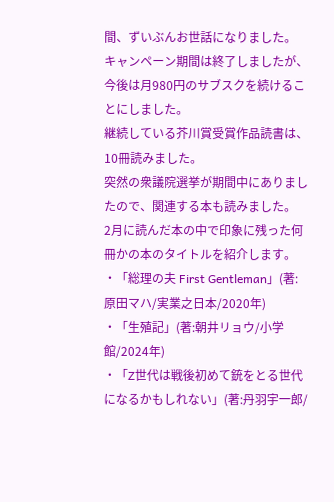間、ずいぶんお世話になりました。
キャンペーン期間は終了しましたが、今後は月980円のサブスクを続けることにしました。
継続している芥川賞受賞作品読書は、10冊読みました。
突然の衆議院選挙が期間中にありましたので、関連する本も読みました。
2月に読んだ本の中で印象に残った何冊かの本のタイトルを紹介します。
・「総理の夫 First Gentleman」(著:原田マハ/実業之日本/2020年)
・「生殖記」(著:朝井リョウ/小学館/2024年)
・「Z世代は戦後初めて銃をとる世代になるかもしれない」(著:丹羽宇一郎/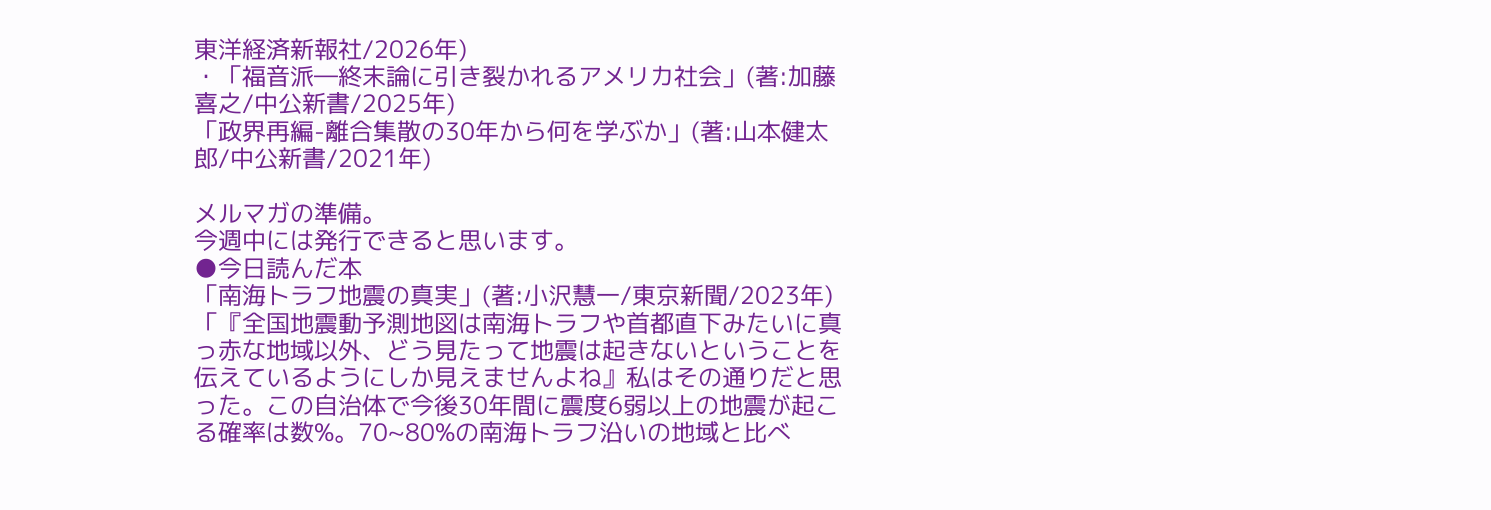東洋経済新報社/2026年)
・「福音派―終末論に引き裂かれるアメリカ社会」(著:加藤喜之/中公新書/2025年)
「政界再編-離合集散の30年から何を学ぶか」(著:山本健太郎/中公新書/2021年)

メルマガの準備。
今週中には発行できると思います。
●今日読んだ本
「南海トラフ地震の真実」(著:小沢慧一/東京新聞/2023年)
「『全国地震動予測地図は南海トラフや首都直下みたいに真っ赤な地域以外、どう見たって地震は起きないということを伝えているようにしか見えませんよね』私はその通りだと思った。この自治体で今後30年間に震度6弱以上の地震が起こる確率は数%。70~80%の南海トラフ沿いの地域と比べ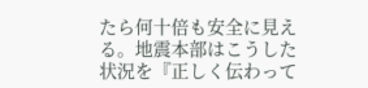たら何十倍も安全に見える。地震本部はこうした状況を『正しく伝わって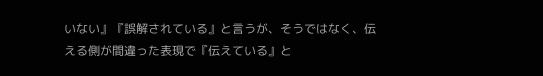いない』『誤解されている』と言うが、そうではなく、伝える側が間違った表現で『伝えている』と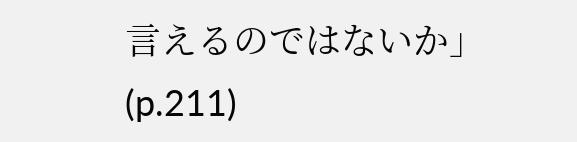言えるのではないか」(p.211)